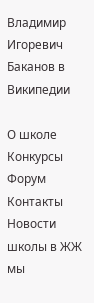Владимир Игоревич Баканов в Википедии

О школе Конкурсы Форум Контакты Новости школы в ЖЖ мы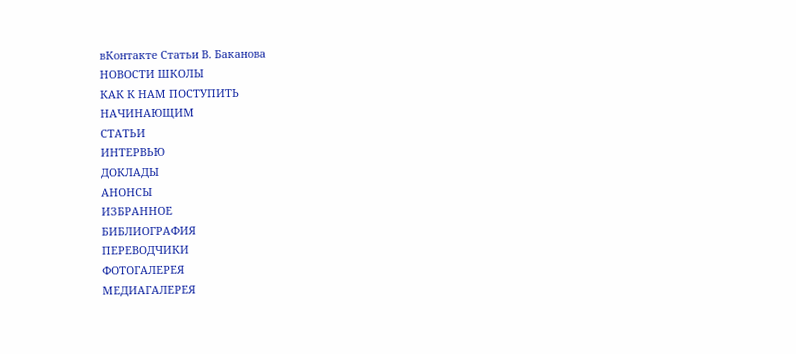вКонтакте Статьи В. Баканова
НОВОСТИ ШКОЛЫ
КАК К НАМ ПОСТУПИТЬ
НАЧИНАЮЩИМ
СТАТЬИ
ИНТЕРВЬЮ
ДОКЛАДЫ
АНОНСЫ
ИЗБРАННОЕ
БИБЛИОГРАФИЯ
ПЕРЕВОДЧИКИ
ФОТОГАЛЕРЕЯ
МЕДИАГАЛЕРЕЯ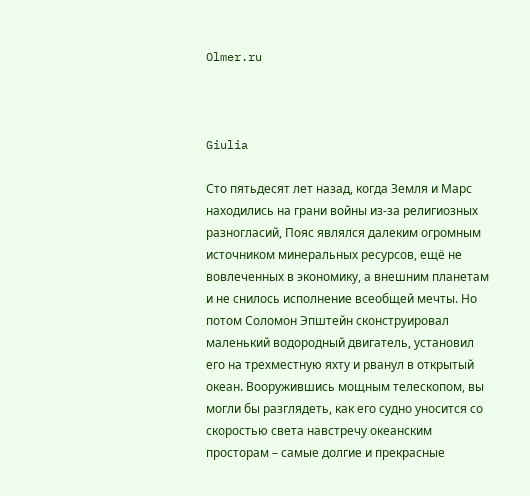Olmer.ru



Giulia

Сто пятьдесят лет назад, когда Земля и Марс находились на грани войны из-за религиозных разногласий, Пояс являлся далеким огромным источником минеральных ресурсов, ещё не вовлеченных в экономику, а внешним планетам и не снилось исполнение всеобщей мечты. Но потом Соломон Эпштейн сконструировал маленький водородный двигатель, установил его на трехместную яхту и рванул в открытый океан. Вооружившись мощным телескопом, вы могли бы разглядеть, как его судно уносится со скоростью света навстречу океанским просторам – самые долгие и прекрасные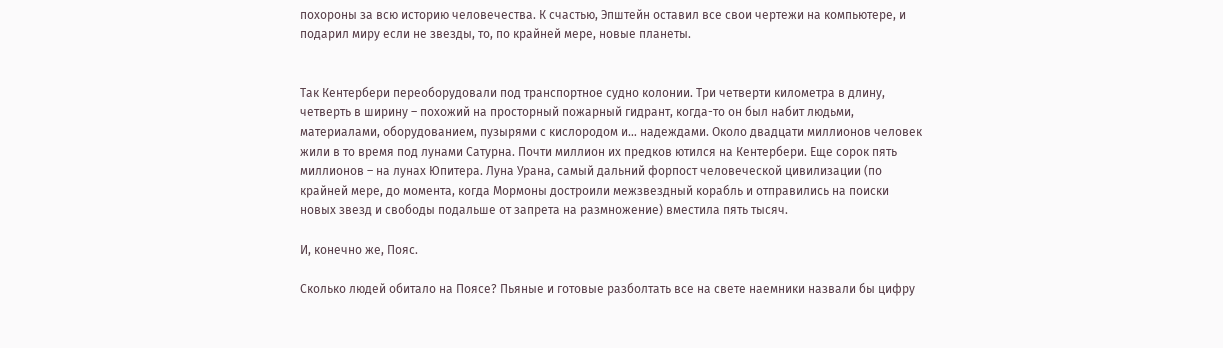похороны за всю историю человечества. К счастью, Эпштейн оставил все свои чертежи на компьютере, и подарил миру если не звезды, то, по крайней мере, новые планеты.


Так Кентербери переоборудовали под транспортное судно колонии. Три четверти километра в длину, четверть в ширину – похожий на просторный пожарный гидрант, когда-то он был набит людьми, материалами, оборудованием, пузырями с кислородом и… надеждами. Около двадцати миллионов человек жили в то время под лунами Сатурна. Почти миллион их предков ютился на Кентербери. Еще сорок пять миллионов – на лунах Юпитера. Луна Урана, самый дальний форпост человеческой цивилизации (по крайней мере, до момента, когда Мормоны достроили межзвездный корабль и отправились на поиски новых звезд и свободы подальше от запрета на размножение) вместила пять тысяч.

И, конечно же, Пояс.

Сколько людей обитало на Поясе? Пьяные и готовые разболтать все на свете наемники назвали бы цифру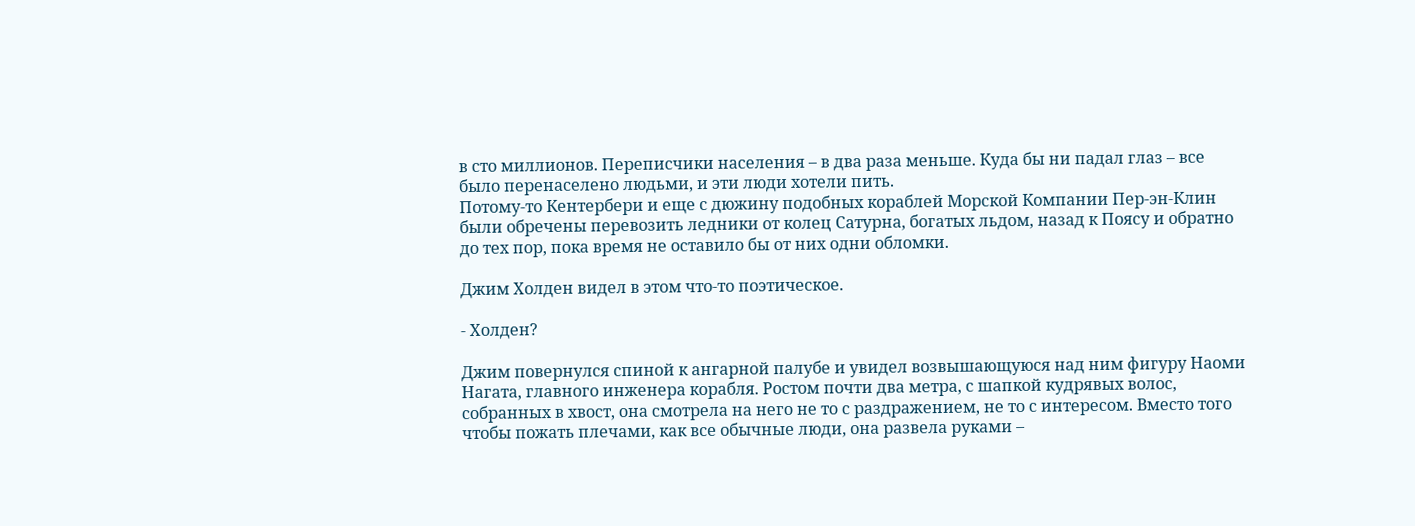в сто миллионов. Переписчики населения – в два раза меньше. Куда бы ни падал глаз – все было перенаселено людьми, и эти люди хотели пить.
Потому-то Кентербери и еще с дюжину подобных кораблей Морской Компании Пер-эн-Клин были обречены перевозить ледники от колец Сатурна, богатых льдом, назад к Поясу и обратно до тех пор, пока время не оставило бы от них одни обломки.

Джим Холден видел в этом что-то поэтическое.

- Холден?

Джим повернулся спиной к ангарной палубе и увидел возвышающуюся над ним фигуру Наоми Нагата, главного инженера корабля. Ростом почти два метра, с шапкой кудрявых волос, собранных в хвост, она смотрела на него не то с раздражением, не то с интересом. Вместо того чтобы пожать плечами, как все обычные люди, она развела руками –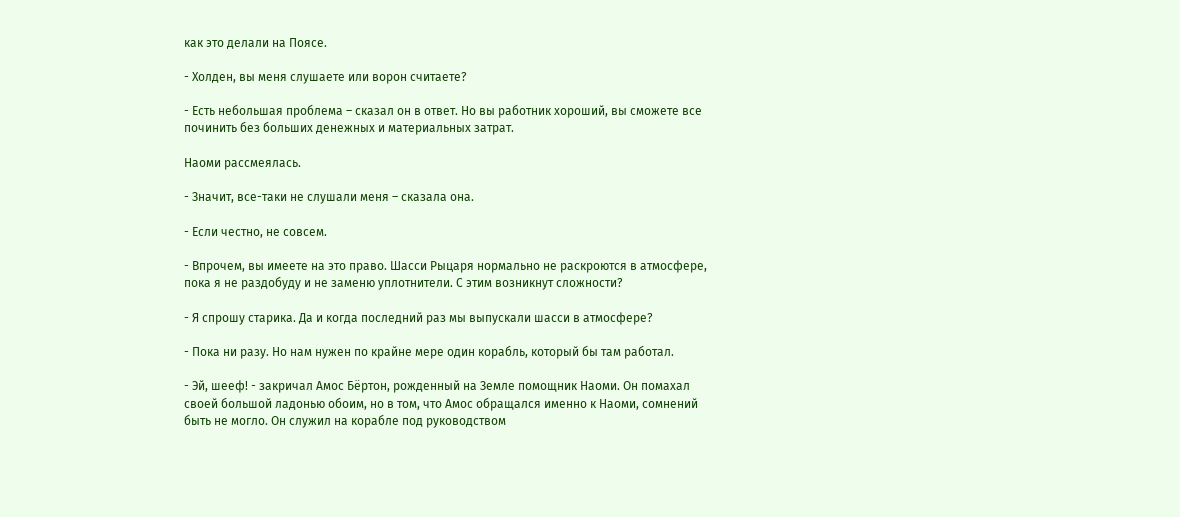как это делали на Поясе.

- Холден, вы меня слушаете или ворон считаете?

- Есть небольшая проблема – сказал он в ответ. Но вы работник хороший, вы сможете все починить без больших денежных и материальных затрат.

Наоми рассмеялась.

- Значит, все-таки не слушали меня – сказала она.

- Если честно, не совсем.

- Впрочем, вы имеете на это право. Шасси Рыцаря нормально не раскроются в атмосфере, пока я не раздобуду и не заменю уплотнители. С этим возникнут сложности?

- Я спрошу старика. Да и когда последний раз мы выпускали шасси в атмосфере?

- Пока ни разу. Но нам нужен по крайне мере один корабль, который бы там работал.

- Эй, шееф! - закричал Амос Бёртон, рожденный на Земле помощник Наоми. Он помахал своей большой ладонью обоим, но в том, что Амос обращался именно к Наоми, сомнений быть не могло. Он служил на корабле под руководством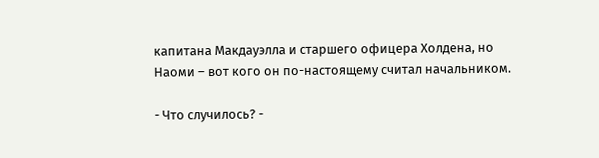капитана Макдауэлла и старшего офицера Холдена, но Наоми – вот кого он по-настоящему считал начальником.

- Что случилось? -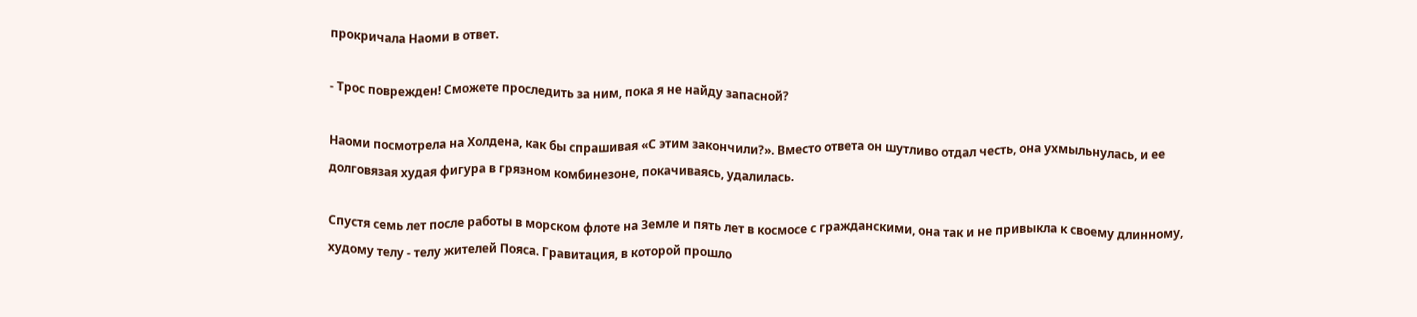прокричала Наоми в ответ.

- Трос поврежден! Сможете проследить за ним, пока я не найду запасной?

Наоми посмотрела на Холдена, как бы спрашивая «С этим закончили?». Вместо ответа он шутливо отдал честь, она ухмыльнулась, и ее долговязая худая фигура в грязном комбинезоне, покачиваясь, удалилась.

Спустя семь лет после работы в морском флоте на Земле и пять лет в космосе с гражданскими, она так и не привыкла к своему длинному, худому телу - телу жителей Пояса. Гравитация, в которой прошло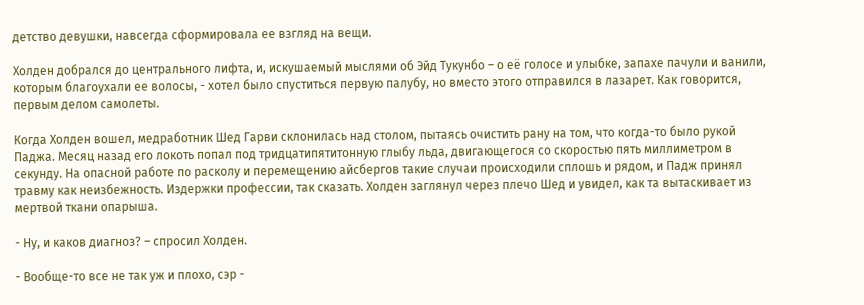детство девушки, навсегда сформировала ее взгляд на вещи.

Холден добрался до центрального лифта, и, искушаемый мыслями об Эйд Тукунбо – о её голосе и улыбке, запахе пачули и ванили, которым благоухали ее волосы, - хотел было спуститься первую палубу, но вместо этого отправился в лазарет. Как говорится, первым делом самолеты.

Когда Холден вошел, медработник Шед Гарви склонилась над столом, пытаясь очистить рану на том, что когда-то было рукой Паджа. Месяц назад его локоть попал под тридцатипятитонную глыбу льда, двигающегося со скоростью пять миллиметром в секунду. На опасной работе по расколу и перемещению айсбергов такие случаи происходили сплошь и рядом, и Падж принял травму как неизбежность. Издержки профессии, так сказать. Холден заглянул через плечо Шед и увидел, как та вытаскивает из мертвой ткани опарыша.

- Ну, и каков диагноз? – спросил Холден.

- Вообще-то все не так уж и плохо, сэр -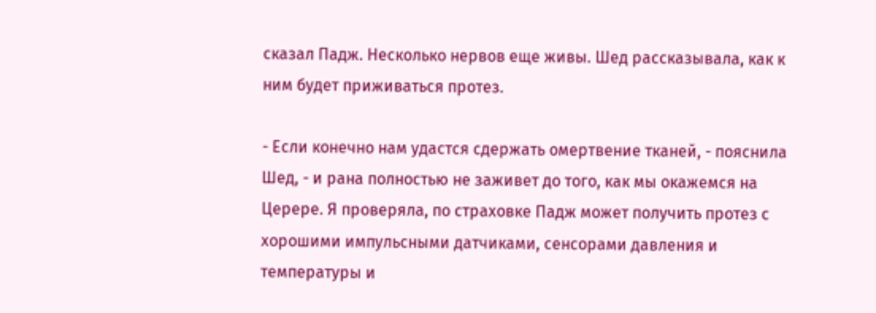сказал Падж. Несколько нервов еще живы. Шед рассказывала, как к ним будет приживаться протез.

- Если конечно нам удастся сдержать омертвение тканей, - пояснила Шед, - и рана полностью не заживет до того, как мы окажемся на Церере. Я проверяла, по страховке Падж может получить протез с хорошими импульсными датчиками, сенсорами давления и температуры и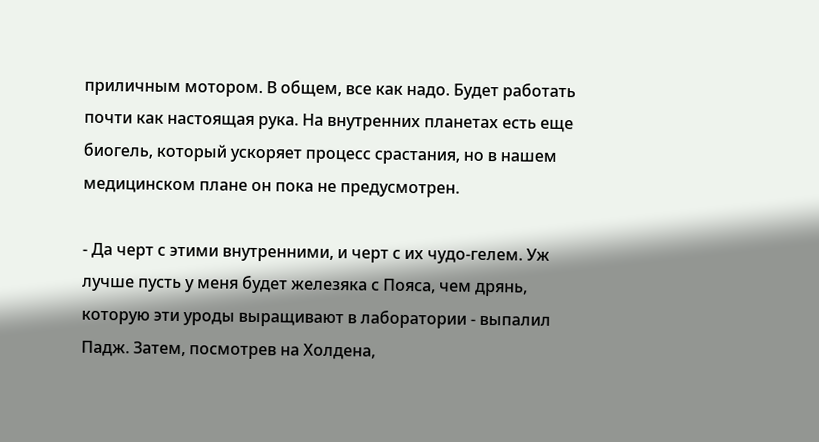приличным мотором. В общем, все как надо. Будет работать почти как настоящая рука. На внутренних планетах есть еще биогель, который ускоряет процесс срастания, но в нашем медицинском плане он пока не предусмотрен.

- Да черт с этими внутренними, и черт с их чудо-гелем. Уж лучше пусть у меня будет железяка с Пояса, чем дрянь, которую эти уроды выращивают в лаборатории - выпалил Падж. Затем, посмотрев на Холдена,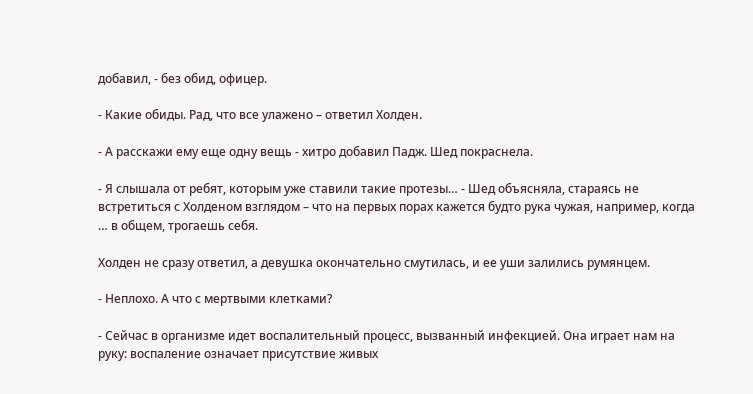добавил, - без обид, офицер.

- Какие обиды. Рад, что все улажено – ответил Холден.

- А расскажи ему еще одну вещь - хитро добавил Падж. Шед покраснела.

- Я слышала от ребят, которым уже ставили такие протезы… - Шед объясняла, стараясь не встретиться с Холденом взглядом – что на первых порах кажется будто рука чужая, например, когда … в общем, трогаешь себя.

Холден не сразу ответил, а девушка окончательно смутилась, и ее уши залились румянцем.

- Неплохо. А что с мертвыми клетками?

- Сейчас в организме идет воспалительный процесс, вызванный инфекцией. Она играет нам на руку: воспаление означает присутствие живых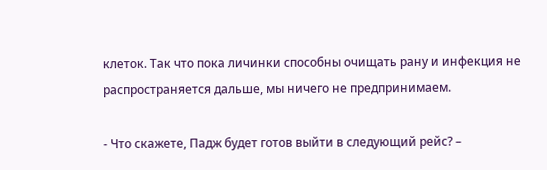клеток. Так что пока личинки способны очищать рану и инфекция не распространяется дальше, мы ничего не предпринимаем.

- Что скажете, Падж будет готов выйти в следующий рейс? –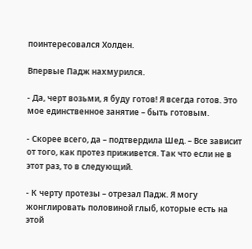поинтересовался Холден.

Впервые Падж нахмурился.

- Да, черт возьми, я буду готов! Я всегда готов. Это мое единственное занятие – быть готовым.

- Скорее всего, да – подтвердила Шед. – Все зависит от того, как протез приживется. Так что если не в этот раз, то в следующий.

- К черту протезы – отрезал Падж. Я могу жонглировать половиной глыб, которые есть на этой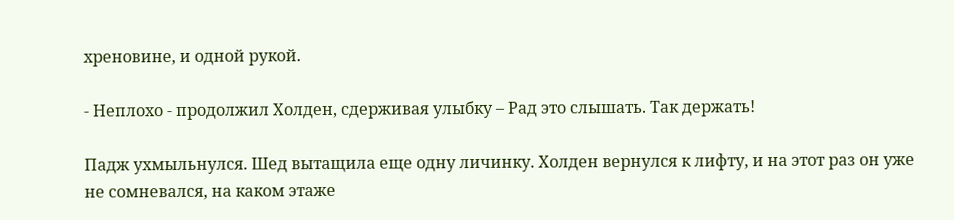хреновине, и одной рукой.

- Неплохо - продолжил Холден, сдерживая улыбку – Рад это слышать. Так держать!

Падж ухмыльнулся. Шед вытащила еще одну личинку. Холден вернулся к лифту, и на этот раз он уже не сомневался, на каком этаже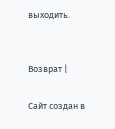выходить.


Возврат |

Сайт создан в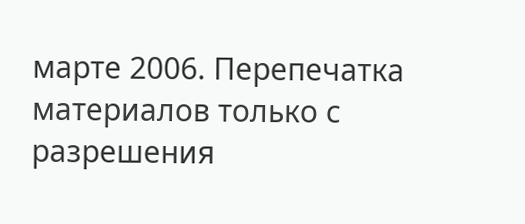марте 2006. Перепечатка материалов только с разрешения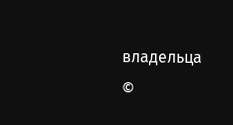владельца ©